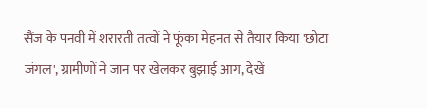सैंज के पनवी में शरारती तत्वों ने फूंका मेहनत से तैयार किया 'छोटा जंगल', ग्रामीणों ने जान पर खेलकर बुझाई आग, देखें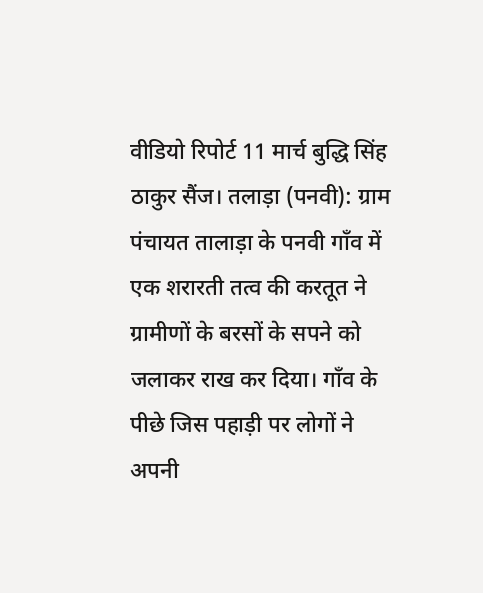वीडियो रिपोर्ट 11 मार्च बुद्धि सिंह ठाकुर सैंज। तलाड़ा (पनवी): ग्राम पंचायत तालाड़ा के पनवी गाँव में एक शरारती तत्व की करतूत ने ग्रामीणों के बरसों के सपने को जलाकर राख कर दिया। गाँव के पीछे जिस पहाड़ी पर लोगों ने अपनी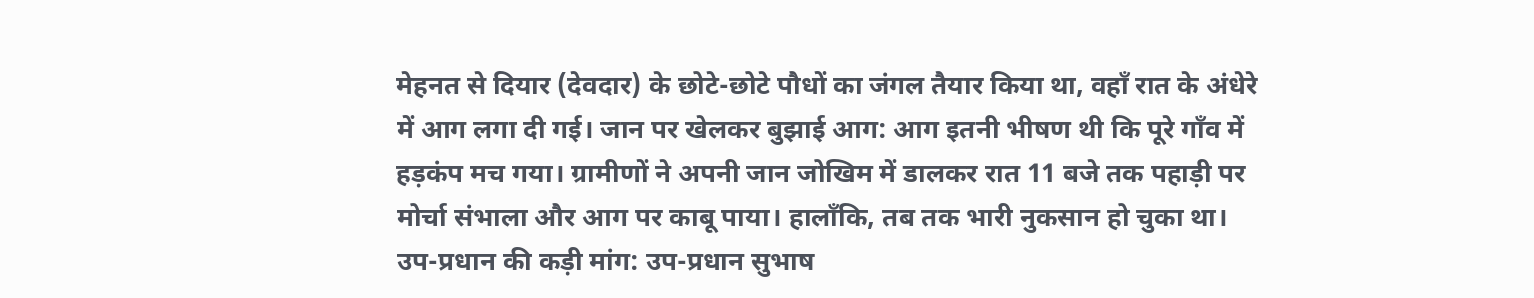मेहनत से दियार (देवदार) के छोटे-छोटे पौधों का जंगल तैयार किया था, वहाँ रात के अंधेरे में आग लगा दी गई। जान पर खेलकर बुझाई आग: आग इतनी भीषण थी कि पूरे गाँव में हड़कंप मच गया। ग्रामीणों ने अपनी जान जोखिम में डालकर रात 11 बजे तक पहाड़ी पर मोर्चा संभाला और आग पर काबू पाया। हालाँकि, तब तक भारी नुकसान हो चुका था। उप-प्रधान की कड़ी मांग: उप-प्रधान सुभाष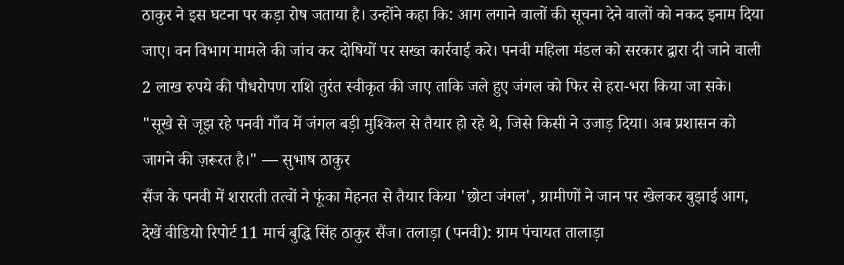ठाकुर ने इस घटना पर कड़ा रोष जताया है। उन्होंने कहा कि: आग लगाने वालों की सूचना देने वालों को नकद इनाम दिया जाए। वन विभाग मामले की जांच कर दोषियों पर सख्त कार्रवाई करे। पनवी महिला मंडल को सरकार द्वारा दी जाने वाली 2 लाख रुपये की पौधरोपण राशि तुरंत स्वीकृत की जाए ताकि जले हुए जंगल को फिर से हरा-भरा किया जा सके। "सूखे से जूझ रहे पनवी गाँव में जंगल बड़ी मुश्किल से तैयार हो रहे थे, जिसे किसी ने उजाड़ दिया। अब प्रशासन को जागने की ज़रूरत है।" — सुभाष ठाकुर
सैंज के पनवी में शरारती तत्वों ने फूंका मेहनत से तैयार किया 'छोटा जंगल', ग्रामीणों ने जान पर खेलकर बुझाई आग, देखें वीडियो रिपोर्ट 11 मार्च बुद्धि सिंह ठाकुर सैंज। तलाड़ा (पनवी): ग्राम पंचायत तालाड़ा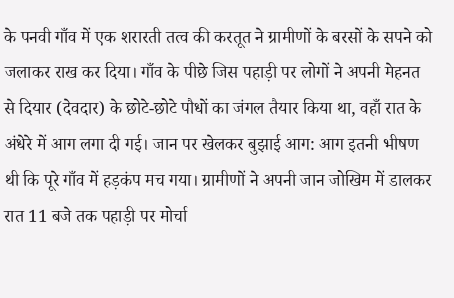के पनवी गाँव में एक शरारती तत्व की करतूत ने ग्रामीणों के बरसों के सपने को जलाकर राख कर दिया। गाँव के पीछे जिस पहाड़ी पर लोगों ने अपनी मेहनत से दियार (देवदार) के छोटे-छोटे पौधों का जंगल तैयार किया था, वहाँ रात के अंधेरे में आग लगा दी गई। जान पर खेलकर बुझाई आग: आग इतनी भीषण थी कि पूरे गाँव में हड़कंप मच गया। ग्रामीणों ने अपनी जान जोखिम में डालकर रात 11 बजे तक पहाड़ी पर मोर्चा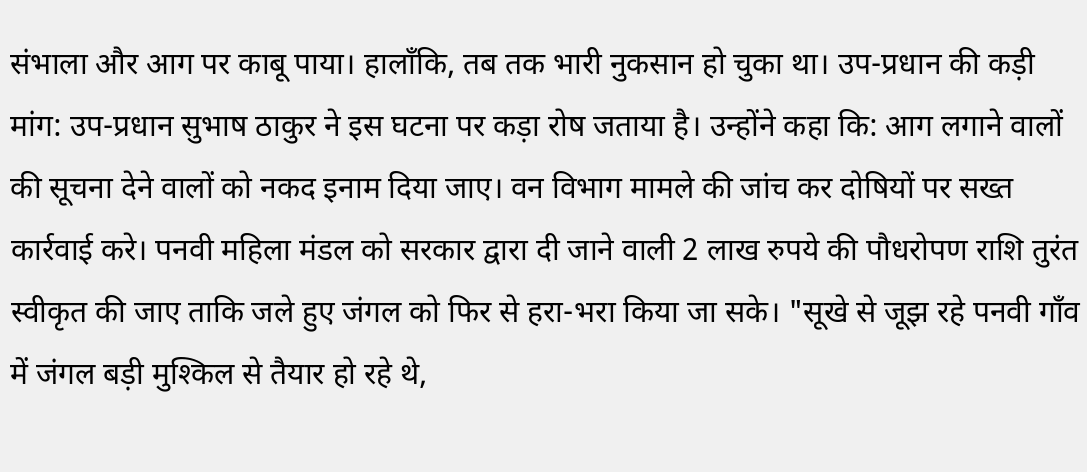संभाला और आग पर काबू पाया। हालाँकि, तब तक भारी नुकसान हो चुका था। उप-प्रधान की कड़ी मांग: उप-प्रधान सुभाष ठाकुर ने इस घटना पर कड़ा रोष जताया है। उन्होंने कहा कि: आग लगाने वालों की सूचना देने वालों को नकद इनाम दिया जाए। वन विभाग मामले की जांच कर दोषियों पर सख्त कार्रवाई करे। पनवी महिला मंडल को सरकार द्वारा दी जाने वाली 2 लाख रुपये की पौधरोपण राशि तुरंत स्वीकृत की जाए ताकि जले हुए जंगल को फिर से हरा-भरा किया जा सके। "सूखे से जूझ रहे पनवी गाँव में जंगल बड़ी मुश्किल से तैयार हो रहे थे,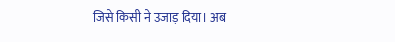जिसे किसी ने उजाड़ दिया। अब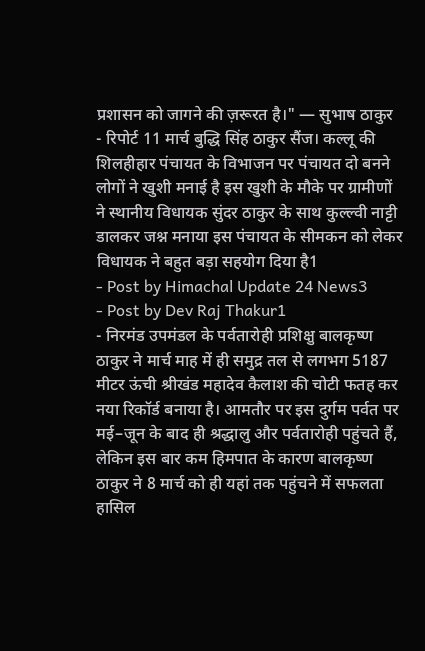प्रशासन को जागने की ज़रूरत है।" — सुभाष ठाकुर
- रिपोर्ट 11 मार्च बुद्धि सिंह ठाकुर सैंज। कल्लू की शिलहीहार पंचायत के विभाजन पर पंचायत दो बनने लोगों ने खुशी मनाई है इस खुशी के मौके पर ग्रामीणों ने स्थानीय विधायक सुंदर ठाकुर के साथ कुल्ल्वी नाट्टी डालकर जश्न मनाया इस पंचायत के सीमकन को लेकर विधायक ने बहुत बड़ा सहयोग दिया है1
- Post by Himachal Update 24 News3
- Post by Dev Raj Thakur1
- निरमंड उपमंडल के पर्वतारोही प्रशिक्षु बालकृष्ण ठाकुर ने मार्च माह में ही समुद्र तल से लगभग 5187 मीटर ऊंची श्रीखंड महादेव कैलाश की चोटी फतह कर नया रिकॉर्ड बनाया है। आमतौर पर इस दुर्गम पर्वत पर मई–जून के बाद ही श्रद्धालु और पर्वतारोही पहुंचते हैं, लेकिन इस बार कम हिमपात के कारण बालकृष्ण ठाकुर ने 8 मार्च को ही यहां तक पहुंचने में सफलता हासिल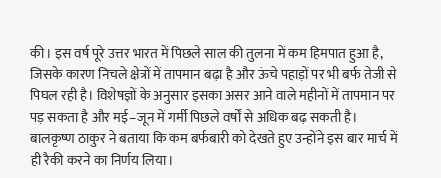की। इस वर्ष पूरे उत्तर भारत में पिछले साल की तुलना में कम हिमपात हुआ है, जिसके कारण निचले क्षेत्रों में तापमान बढ़ा है और ऊंचे पहाड़ों पर भी बर्फ तेजी से पिघल रही है। विशेषज्ञों के अनुसार इसका असर आने वाले महीनों में तापमान पर पड़ सकता है और मई–जून में गर्मी पिछले वर्षों से अधिक बढ़ सकती है। बालकृष्ण ठाकुर ने बताया कि कम बर्फबारी को देखते हुए उन्होंने इस बार मार्च में ही रैकी करने का निर्णय लिया।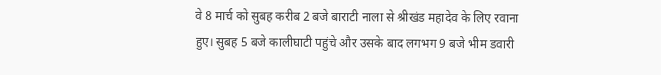वे 8 मार्च को सुबह करीब 2 बजे बाराटी नाला से श्रीखंड महादेव के लिए रवाना हुए। सुबह 5 बजे कालीघाटी पहुंचे और उसके बाद लगभग 9 बजे भीम डवारी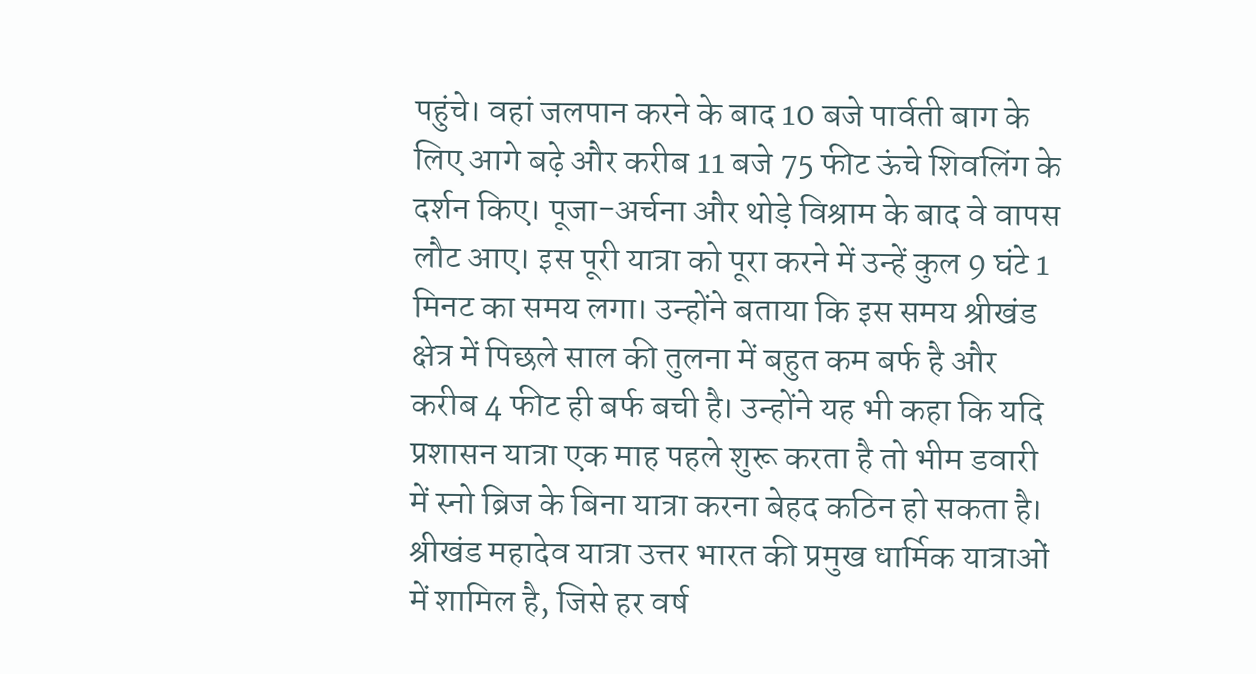पहुंचे। वहां जलपान करने के बाद 10 बजे पार्वती बाग के लिए आगे बढ़े और करीब 11 बजे 75 फीट ऊंचे शिवलिंग के दर्शन किए। पूजा-अर्चना और थोड़े विश्राम के बाद वे वापस लौट आए। इस पूरी यात्रा को पूरा करने में उन्हें कुल 9 घंटे 1 मिनट का समय लगा। उन्होंने बताया कि इस समय श्रीखंड क्षेत्र में पिछले साल की तुलना में बहुत कम बर्फ है और करीब 4 फीट ही बर्फ बची है। उन्होंने यह भी कहा कि यदि प्रशासन यात्रा एक माह पहले शुरू करता है तो भीम डवारी में स्नो ब्रिज के बिना यात्रा करना बेहद कठिन हो सकता है। श्रीखंड महादेव यात्रा उत्तर भारत की प्रमुख धार्मिक यात्राओं में शामिल है, जिसे हर वर्ष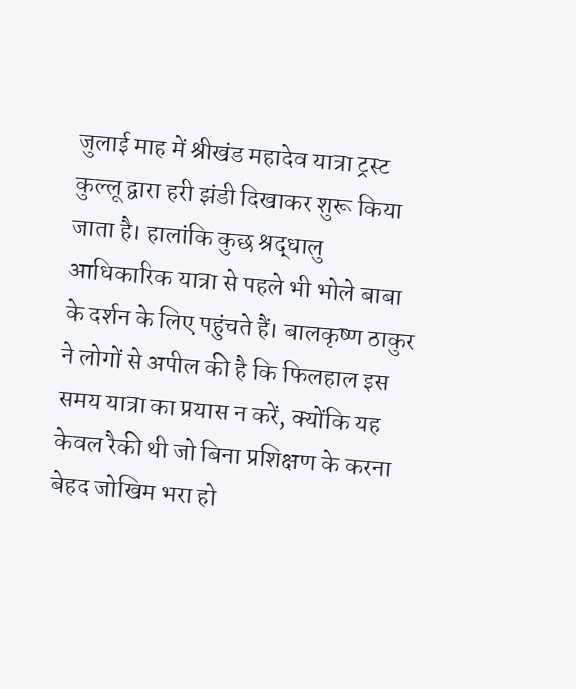जुलाई माह में श्रीखंड महादेव यात्रा ट्रस्ट कुल्लू द्वारा हरी झंडी दिखाकर शुरू किया जाता है। हालांकि कुछ श्रद्धालु आधिकारिक यात्रा से पहले भी भोले बाबा के दर्शन के लिए पहुंचते हैं। बालकृष्ण ठाकुर ने लोगों से अपील की है कि फिलहाल इस समय यात्रा का प्रयास न करें, क्योंकि यह केवल रैकी थी जो बिना प्रशिक्षण के करना बेहद जोखिम भरा हो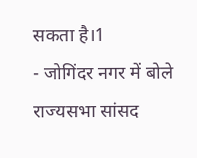सकता है।1
- जोगिंदर नगर में बोले राज्यसभा सांसद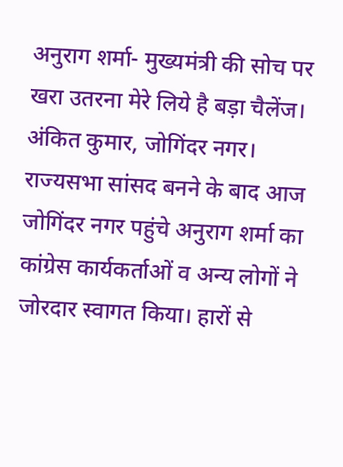अनुराग शर्मा- मुख्यमंत्री की सोच पर खरा उतरना मेरे लिये है बड़ा चैलेंज। अंकित कुमार, जोगिंदर नगर। राज्यसभा सांसद बनने के बाद आज जोगिंदर नगर पहुंचे अनुराग शर्मा का कांग्रेस कार्यकर्ताओं व अन्य लोगों ने जोरदार स्वागत किया। हारों से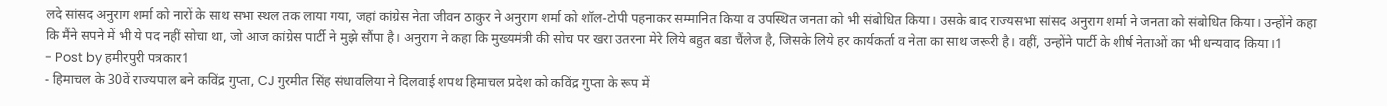लदे सांसद अनुराग शर्मा को नारों के साथ सभा स्थल तक लाया गया, जहां कांग्रेस नेता जीवन ठाकुर ने अनुराग शर्मा को शॉल-टोपी पहनाकर सम्मानित किया व उपस्थित जनता को भी संबोधित किया। उसके बाद राज्यसभा सांसद अनुराग शर्मा ने जनता को संबोधित किया। उन्होंने कहा कि मैंने सपने में भी ये पद नहीं सोचा था, जो आज कांग्रेस पार्टी ने मुझे सौंपा है। अनुराग ने कहा कि मुख्यमंत्री की सोच पर खरा उतरना मेरे लिये बहुत बडा चैंलेज है, जिसके लिये हर कार्यकर्ता व नेता का साथ जरूरी है। वहीं, उन्होंने पार्टी के शीर्ष नेताओं का भी धन्यवाद किया।1
- Post by हमीरपुरी पत्रकार1
- हिमाचल के 30वें राज्यपाल बने कविंद्र गुप्ता, CJ गुरमीत सिंह संधावलिया ने दिलवाई शपथ हिमाचल प्रदेश को कविंद्र गुप्ता के रूप में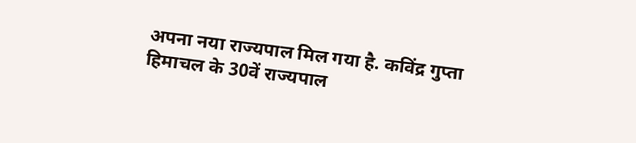अपना नया राज्यपाल मिल गया है. कविंद्र गुप्ता हिमाचल के 30वें राज्यपाल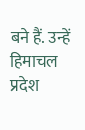बने हैं. उन्हें हिमाचल प्रदेश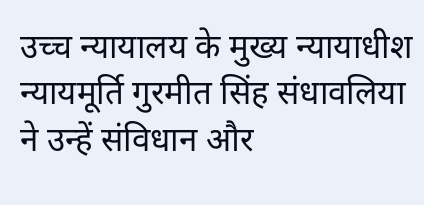उच्च न्यायालय के मुख्य न्यायाधीश न्यायमूर्ति गुरमीत सिंह संधावलिया ने उन्हें संविधान और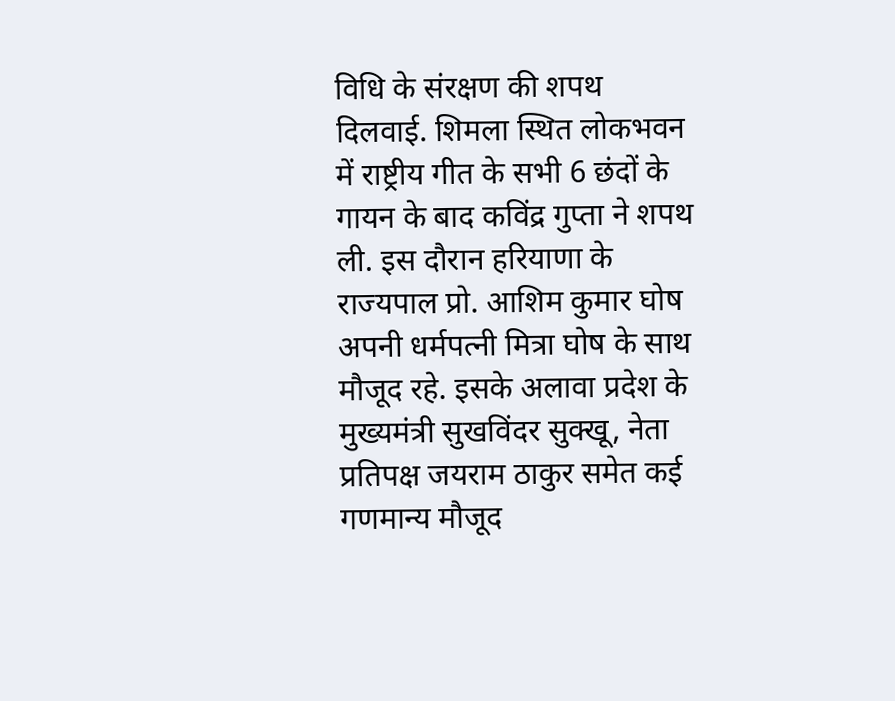विधि के संरक्षण की शपथ दिलवाई. शिमला स्थित लोकभवन में राष्ट्रीय गीत के सभी 6 छंदों के गायन के बाद कविंद्र गुप्ता ने शपथ ली. इस दौरान हरियाणा के राज्यपाल प्रो. आशिम कुमार घोष अपनी धर्मपत्नी मित्रा घोष के साथ मौजूद रहे. इसके अलावा प्रदेश के मुख्यमंत्री सुखविंदर सुक्खू, नेता प्रतिपक्ष जयराम ठाकुर समेत कई गणमान्य मौजूद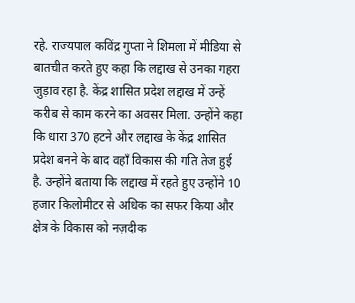रहे. राज्यपाल कविंद्र गुप्ता ने शिमला में मीडिया से बातचीत करते हुए कहा कि लद्दाख से उनका गहरा जुड़ाव रहा है. केंद्र शासित प्रदेश लद्दाख में उन्हें करीब से काम करने का अवसर मिला. उन्होंने कहा कि धारा 370 हटने और लद्दाख के केंद्र शासित प्रदेश बनने के बाद वहाँ विकास की गति तेज हुई है. उन्होंने बताया कि लद्दाख में रहते हुए उन्होंने 10 हजार किलोमीटर से अधिक का सफर किया और क्षेत्र के विकास को नज़दीक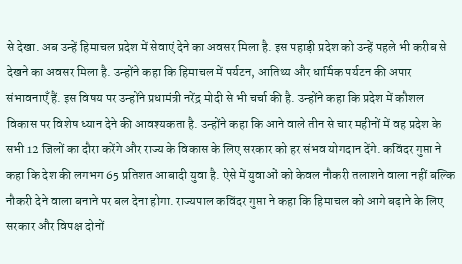से देखा. अब उन्हें हिमाचल प्रदेश में सेवाएं देने का अवसर मिला है. इस पहाड़ी प्रदेश को उन्हें पहले भी करीब से देखने का अवसर मिला है. उन्होंने कहा कि हिमाचल में पर्यटन, आतिथ्य और धार्मिक पर्यटन की अपार संभावनाएँ हैं. इस विषय पर उन्होंने प्रधामंत्री नरेंद्र मोदी से भी चर्चा की है. उन्होंने कहा कि प्रदेश में कौशल विकास पर विशेष ध्यान देने की आवश्यकता है. उन्होंने कहा कि आने वाले तीन से चार महीनों में वह प्रदेश के सभी 12 जिलों का दौरा करेंगे और राज्य के विकास के लिए सरकार को हर संभव योगदान देंगे. कविंदर गुप्ता ने कहा कि देश की लगभग 65 प्रतिशत आबादी युवा है. ऐसे में युवाओं को केवल नौकरी तलाशने वाला नहीं बल्कि नौकरी देने वाला बनाने पर बल देना होगा. राज्यपाल कविंदर गुप्ता ने कहा कि हिमाचल को आगे बढ़ाने के लिए सरकार और विपक्ष दोनों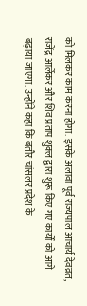को मिलकर काम करना होगा. इसके अलावा पूर्व राज्यपाल आचार्य देवव्रत, राजेंद्र आर्लेकर और शिव प्रताप शुक्ल द्वारा शुरू किए गए कार्यों को आगे बढ़ाया जाएगा. उन्होंने कहा कि बतौर चांसलर प्रदेश के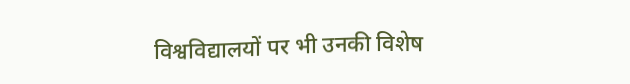विश्वविद्यालयों पर भी उनकी विशेष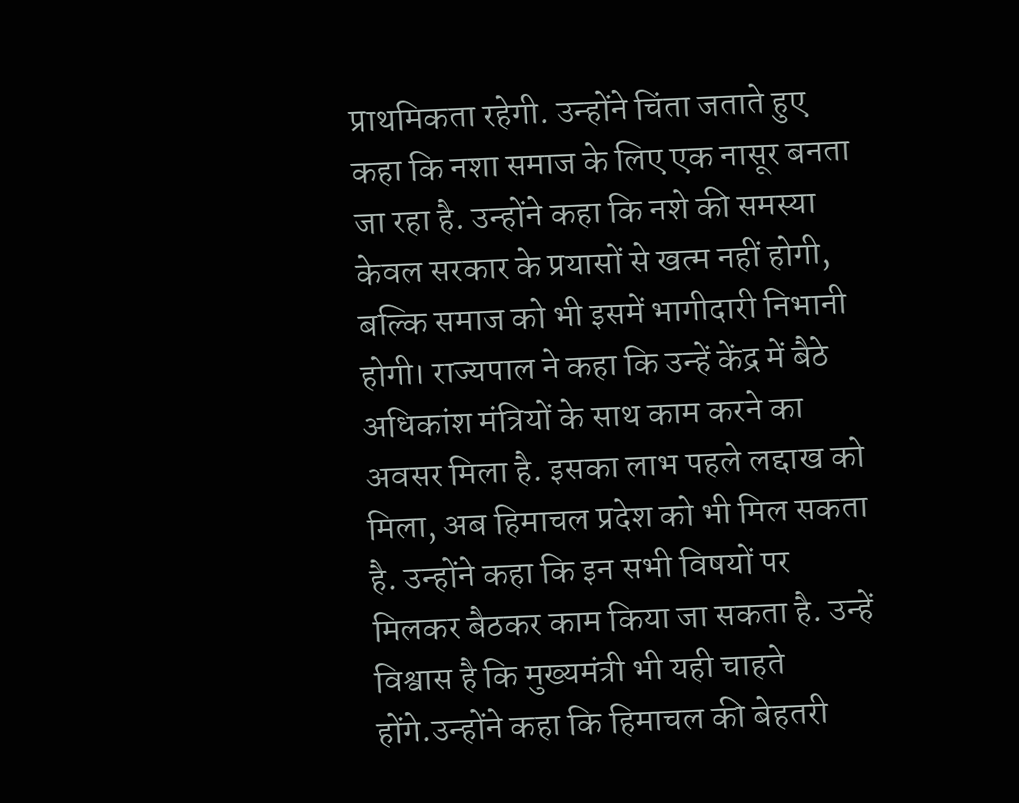प्राथमिकता रहेगी. उन्होंने चिंता जताते हुए कहा कि नशा समाज के लिए एक नासूर बनता जा रहा है. उन्होंने कहा कि नशे की समस्या केवल सरकार के प्रयासों से खत्म नहीं होगी, बल्कि समाज को भी इसमें भागीदारी निभानी होगी। राज्यपाल ने कहा कि उन्हें केंद्र में बैठे अधिकांश मंत्रियों के साथ काम करने का अवसर मिला है. इसका लाभ पहले लद्दाख को मिला, अब हिमाचल प्रदेश को भी मिल सकता है. उन्होंने कहा कि इन सभी विषयों पर मिलकर बैठकर काम किया जा सकता है. उन्हें विश्वास है कि मुख्यमंत्री भी यही चाहते होंगे.उन्होंने कहा कि हिमाचल की बेहतरी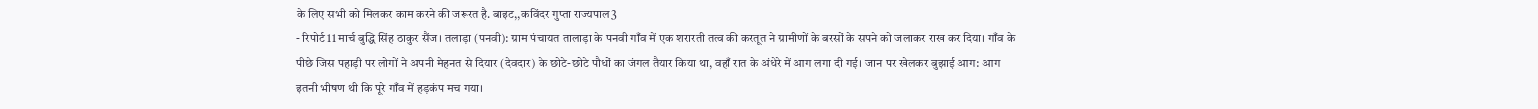के लिए सभी को मिलकर काम करने की जरूरत है. बाइट,,कविंदर गुप्ता राज्यपाल3
- रिपोर्ट 11 मार्च बुद्धि सिंह ठाकुर सैंज। तलाड़ा (पनवी): ग्राम पंचायत तालाड़ा के पनवी गाँव में एक शरारती तत्व की करतूत ने ग्रामीणों के बरसों के सपने को जलाकर राख कर दिया। गाँव के पीछे जिस पहाड़ी पर लोगों ने अपनी मेहनत से दियार (देवदार) के छोटे-छोटे पौधों का जंगल तैयार किया था, वहाँ रात के अंधेरे में आग लगा दी गई। जान पर खेलकर बुझाई आग: आग इतनी भीषण थी कि पूरे गाँव में हड़कंप मच गया।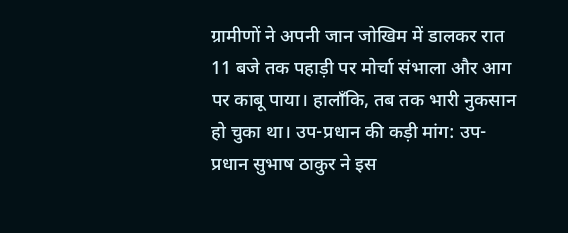ग्रामीणों ने अपनी जान जोखिम में डालकर रात 11 बजे तक पहाड़ी पर मोर्चा संभाला और आग पर काबू पाया। हालाँकि, तब तक भारी नुकसान हो चुका था। उप-प्रधान की कड़ी मांग: उप-प्रधान सुभाष ठाकुर ने इस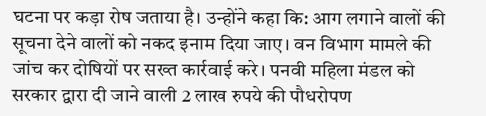घटना पर कड़ा रोष जताया है। उन्होंने कहा कि: आग लगाने वालों की सूचना देने वालों को नकद इनाम दिया जाए। वन विभाग मामले की जांच कर दोषियों पर सख्त कार्रवाई करे। पनवी महिला मंडल को सरकार द्वारा दी जाने वाली 2 लाख रुपये की पौधरोपण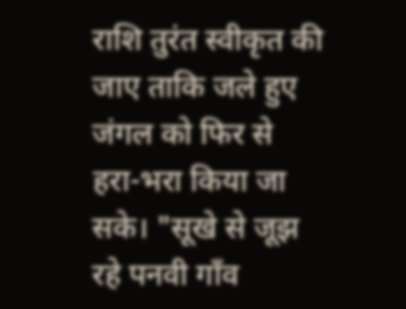राशि तुरंत स्वीकृत की जाए ताकि जले हुए जंगल को फिर से हरा-भरा किया जा सके। "सूखे से जूझ रहे पनवी गाँव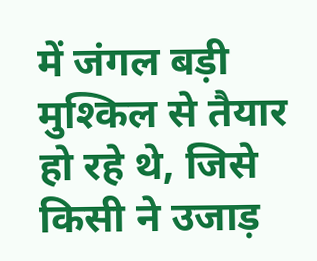में जंगल बड़ी मुश्किल से तैयार हो रहे थे, जिसे किसी ने उजाड़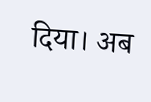दिया। अब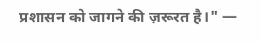प्रशासन को जागने की ज़रूरत है।" —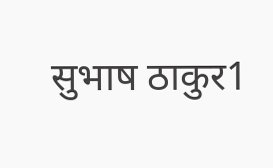सुभाष ठाकुर1